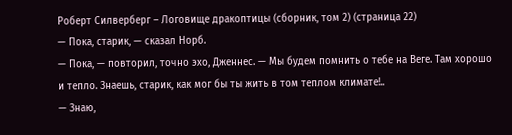Роберт Силверберг – Логовище дракоптицы (сборник, том 2) (страница 22)
— Пока, старик, — сказал Норб.
— Пока, — повторил, точно эхо, Дженнес. — Мы будем помнить о тебе на Веге. Там хорошо и тепло. Знаешь, старик, как мог бы ты жить в том теплом климате!..
— Знаю,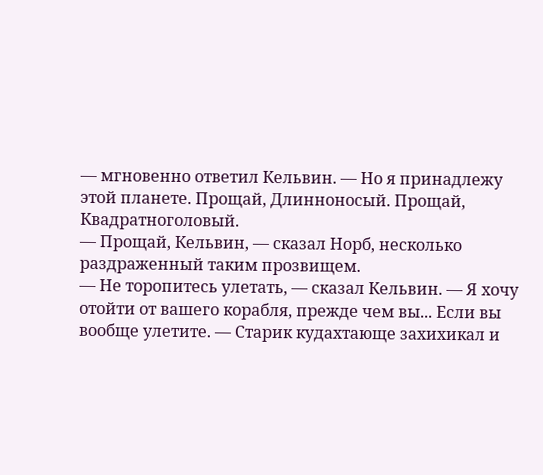— мгновенно ответил Кельвин. — Но я принадлежу этой планете. Прощай, Длинноносый. Прощай, Квадратноголовый.
— Прощай, Кельвин, — сказал Норб, несколько раздраженный таким прозвищем.
— Не торопитесь улетать, — сказал Кельвин. — Я хочу отойти от вашего корабля, прежде чем вы... Если вы вообще улетите. — Старик кудахтающе захихикал и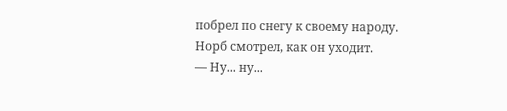побрел по снегу к своему народу.
Норб смотрел, как он уходит.
— Ну... ну...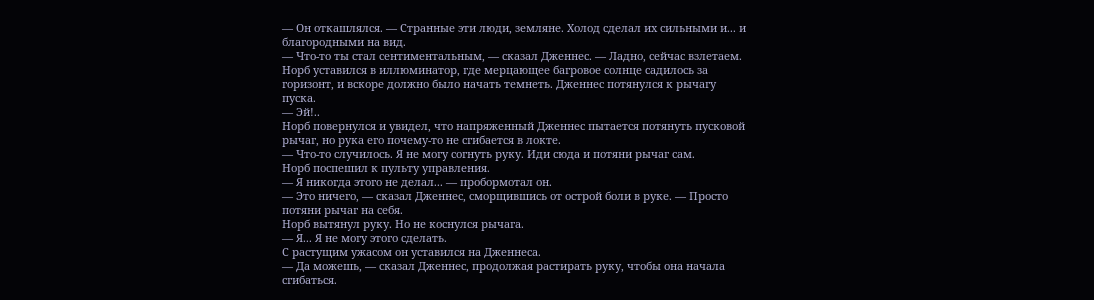— Он откашлялся. — Странные эти люди, земляне. Холод сделал их сильными и... и благородными на вид.
— Что-то ты стал сентиментальным, — сказал Дженнес. — Ладно, сейчас взлетаем.
Норб уставился в иллюминатор, где мерцающее багровое солнце садилось за горизонт, и вскоре должно было начать темнеть. Дженнес потянулся к рычагу пуска.
— Эй!..
Норб повернулся и увидел, что напряженный Дженнес пытается потянуть пусковой рычаг, но рука его почему-то не сгибается в локте.
— Что-то случилось. Я не могу согнуть руку. Иди сюда и потяни рычаг сам.
Норб поспешил к пульту управления.
— Я никогда этого не делал... — пробормотал он.
— Это ничего, — сказал Дженнес, сморщившись от острой боли в руке. — Просто потяни рычаг на себя.
Норб вытянул руку. Но не коснулся рычага.
— Я... Я не могу этого сделать.
С растущим ужасом он уставился на Дженнеса.
— Да можешь, — сказал Дженнес, продолжая растирать руку, чтобы она начала сгибаться.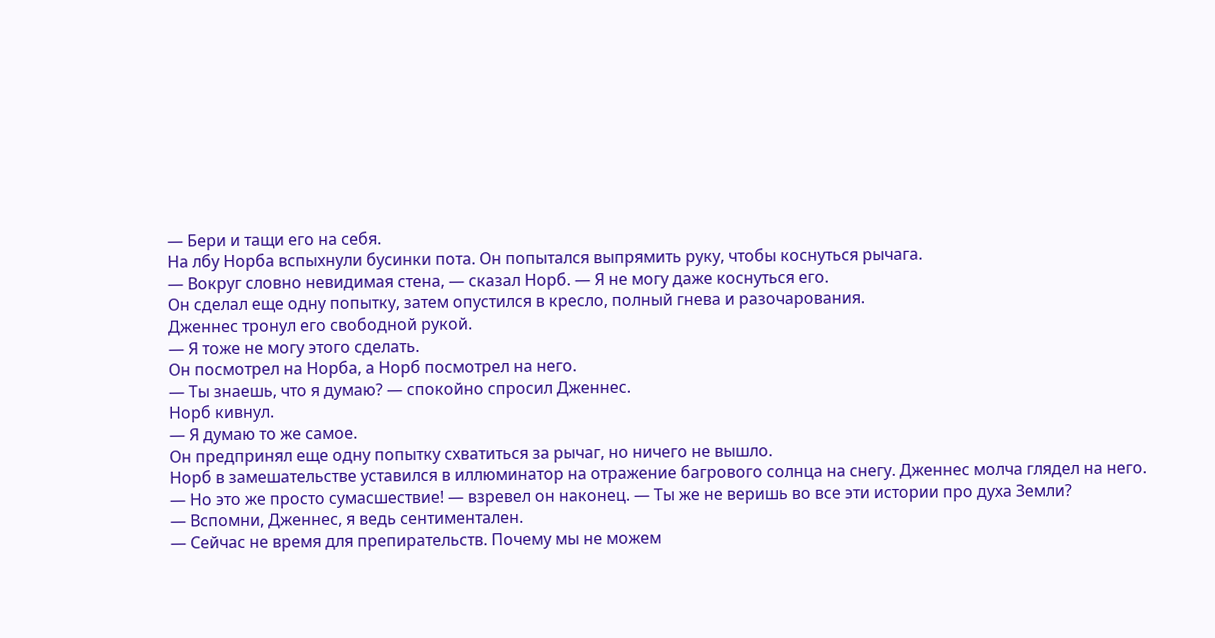— Бери и тащи его на себя.
На лбу Норба вспыхнули бусинки пота. Он попытался выпрямить руку, чтобы коснуться рычага.
— Вокруг словно невидимая стена, — сказал Норб. — Я не могу даже коснуться его.
Он сделал еще одну попытку, затем опустился в кресло, полный гнева и разочарования.
Дженнес тронул его свободной рукой.
— Я тоже не могу этого сделать.
Он посмотрел на Норба, а Норб посмотрел на него.
— Ты знаешь, что я думаю? — спокойно спросил Дженнес.
Норб кивнул.
— Я думаю то же самое.
Он предпринял еще одну попытку схватиться за рычаг, но ничего не вышло.
Норб в замешательстве уставился в иллюминатор на отражение багрового солнца на снегу. Дженнес молча глядел на него.
— Но это же просто сумасшествие! — взревел он наконец. — Ты же не веришь во все эти истории про духа Земли?
— Вспомни, Дженнес, я ведь сентиментален.
— Сейчас не время для препирательств. Почему мы не можем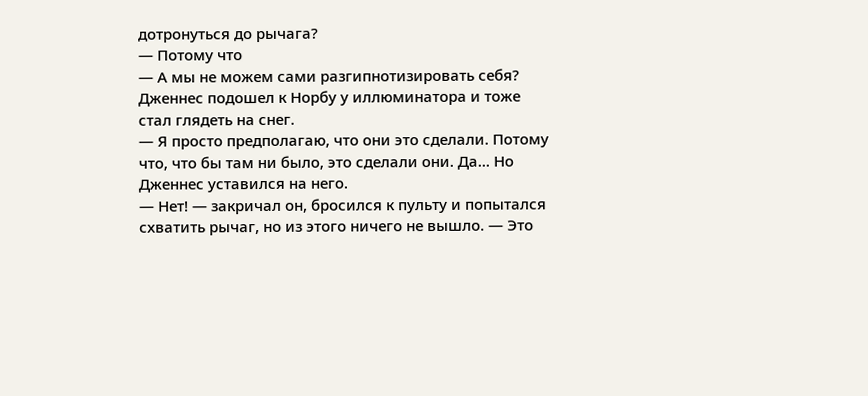дотронуться до рычага?
— Потому что
— А мы не можем сами разгипнотизировать себя?
Дженнес подошел к Норбу у иллюминатора и тоже стал глядеть на снег.
— Я просто предполагаю, что они это сделали. Потому что, что бы там ни было, это сделали они. Да... Но
Дженнес уставился на него.
— Нет! — закричал он, бросился к пульту и попытался схватить рычаг, но из этого ничего не вышло. — Это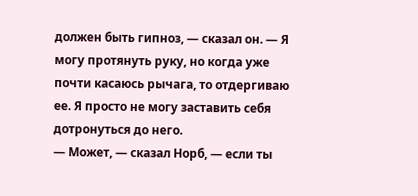должен быть гипноз, — сказал он. — Я могу протянуть руку, но когда уже почти касаюсь рычага, то отдергиваю ее. Я просто не могу заставить себя дотронуться до него.
— Может, — сказал Норб, — если ты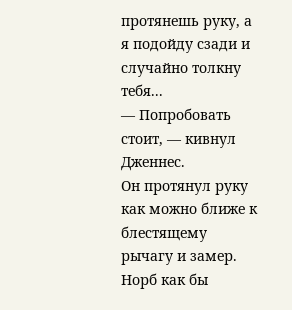протянешь руку, а я подойду сзади и случайно толкну тебя...
— Попробовать стоит, — кивнул Дженнес.
Он протянул руку как можно ближе к блестящему рычагу и замер. Норб как бы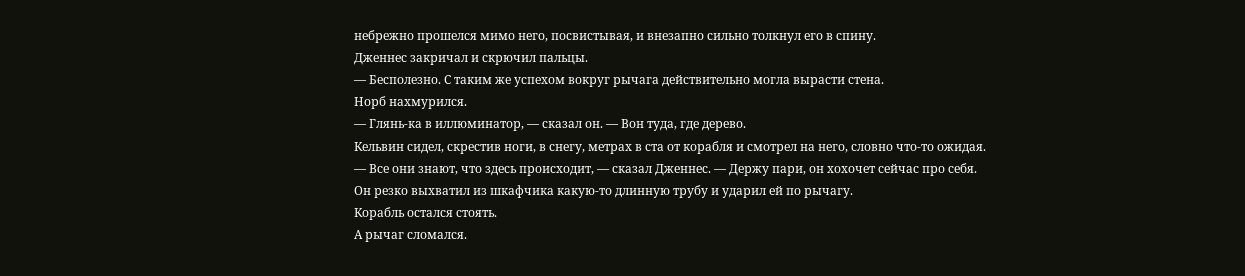небрежно прошелся мимо него, посвистывая, и внезапно сильно толкнул его в спину.
Дженнес закричал и скрючил пальцы.
— Бесполезно. С таким же успехом вокруг рычага действительно могла вырасти стена.
Норб нахмурился.
— Глянь-ка в иллюминатор, — сказал он. — Вон туда, где дерево.
Кельвин сидел, скрестив ноги, в снегу, метрах в ста от корабля и смотрел на него, словно что-то ожидая.
— Все они знают, что здесь происходит, — сказал Дженнес. — Держу пари, он хохочет сейчас про себя.
Он резко выхватил из шкафчика какую-то длинную трубу и ударил ей по рычагу.
Корабль остался стоять.
А рычаг сломался.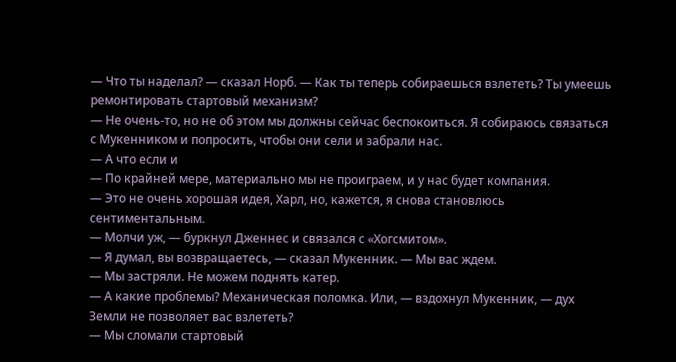— Что ты наделал? — сказал Норб. — Как ты теперь собираешься взлететь? Ты умеешь ремонтировать стартовый механизм?
— Не очень-то, но не об этом мы должны сейчас беспокоиться. Я собираюсь связаться с Мукенником и попросить, чтобы они сели и забрали нас.
— А что если и
— По крайней мере, материально мы не проиграем, и у нас будет компания.
— Это не очень хорошая идея, Харл, но, кажется, я снова становлюсь сентиментальным.
— Молчи уж, — буркнул Дженнес и связался с «Хогсмитом».
— Я думал, вы возвращаетесь, — сказал Мукенник. — Мы вас ждем.
— Мы застряли. Не можем поднять катер.
— А какие проблемы? Механическая поломка. Или, — вздохнул Мукенник, — дух Земли не позволяет вас взлететь?
— Мы сломали стартовый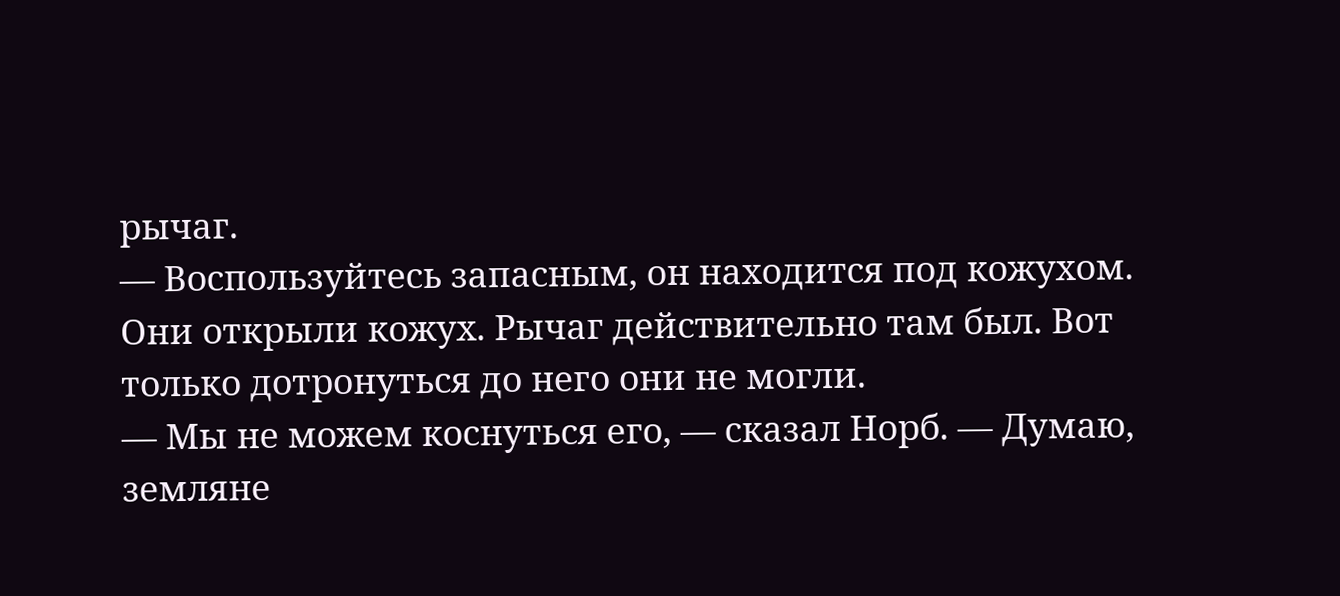рычаг.
— Воспользуйтесь запасным, он находится под кожухом.
Они открыли кожух. Рычаг действительно там был. Вот только дотронуться до него они не могли.
— Мы не можем коснуться его, — сказал Норб. — Думаю, земляне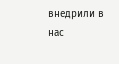внедрили в нас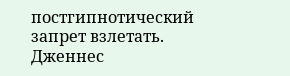постгипнотический запрет взлетать.
Дженнес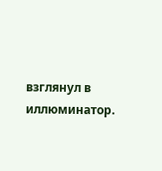взглянул в иллюминатор.